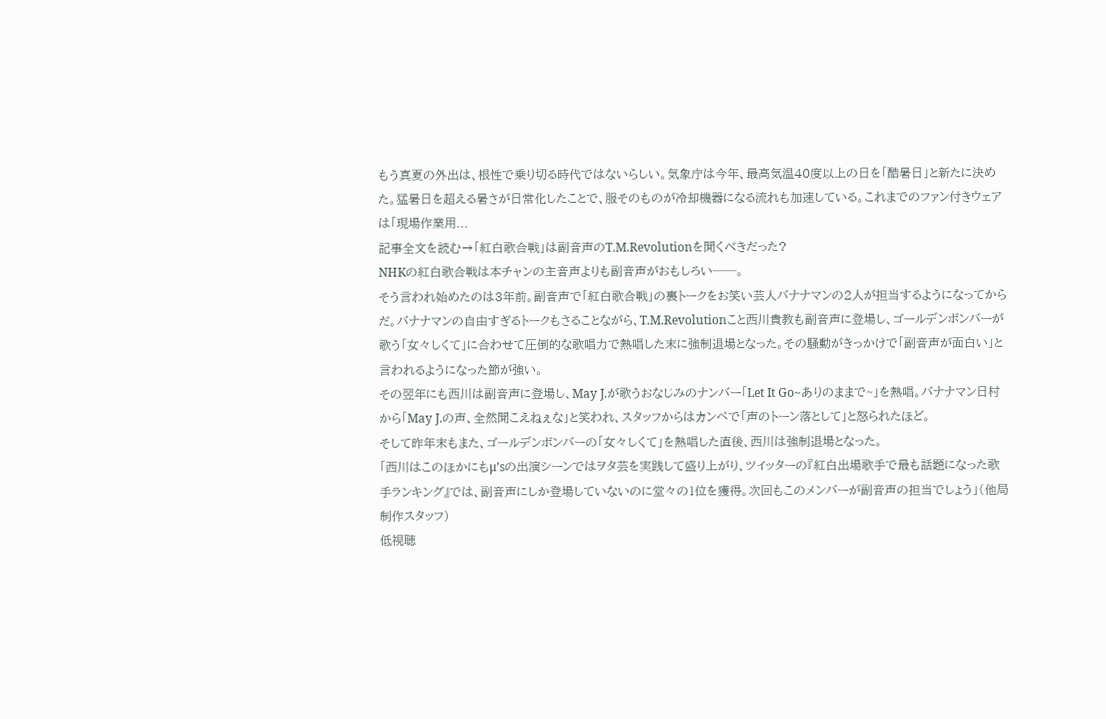もう真夏の外出は、根性で乗り切る時代ではないらしい。気象庁は今年、最高気温40度以上の日を「酷暑日」と新たに決めた。猛暑日を超える暑さが日常化したことで、服そのものが冷却機器になる流れも加速している。これまでのファン付きウェアは「現場作業用...
記事全文を読む→「紅白歌合戦」は副音声のT.M.Revolutionを聞くべきだった?
NHKの紅白歌合戦は本チャンの主音声よりも副音声がおもしろい──。
そう言われ始めたのは3年前。副音声で「紅白歌合戦」の裏トークをお笑い芸人バナナマンの2人が担当するようになってからだ。バナナマンの自由すぎるトークもさることながら、T.M.Revolutionこと西川貴教も副音声に登場し、ゴールデンボンバーが歌う「女々しくて」に合わせて圧倒的な歌唱力で熱唱した末に強制退場となった。その騒動がきっかけで「副音声が面白い」と言われるようになった節が強い。
その翌年にも西川は副音声に登場し、May J.が歌うおなじみのナンバー「Let It Go~ありのままで~」を熱唱。バナナマン日村から「May J.の声、全然聞こえねぇな」と笑われ、スタッフからはカンペで「声のトーン落として」と怒られたほど。
そして昨年末もまた、ゴールデンボンバーの「女々しくて」を熱唱した直後、西川は強制退場となった。
「西川はこのほかにもμ’sの出演シーンではヲタ芸を実践して盛り上がり、ツイッターの『紅白出場歌手で最も話題になった歌手ランキング』では、副音声にしか登場していないのに堂々の1位を獲得。次回もこのメンバーが副音声の担当でしょう」(他局制作スタッフ)
低視聴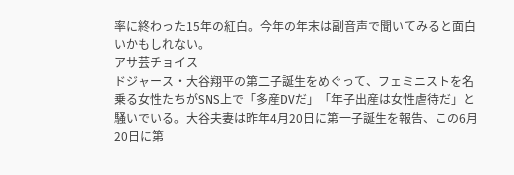率に終わった15年の紅白。今年の年末は副音声で聞いてみると面白いかもしれない。
アサ芸チョイス
ドジャース・大谷翔平の第二子誕生をめぐって、フェミニストを名乗る女性たちがSNS上で「多産DVだ」「年子出産は女性虐待だ」と騒いでいる。大谷夫妻は昨年4月20日に第一子誕生を報告、この6月20日に第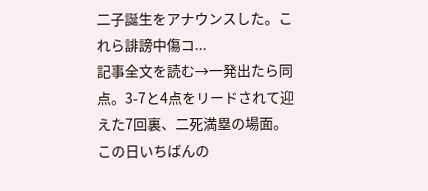二子誕生をアナウンスした。これら誹謗中傷コ...
記事全文を読む→一発出たら同点。3-7と4点をリードされて迎えた7回裏、二死満塁の場面。この日いちばんの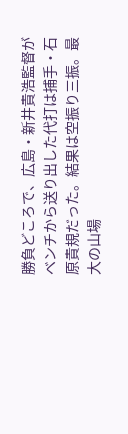勝負どころで、広島・新井貴浩監督がベンチから送り出した代打は捕手・石原貴規だった。結果は空振り三振。最大の山場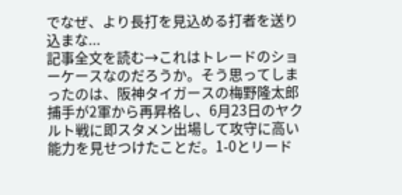でなぜ、より長打を見込める打者を送り込まな...
記事全文を読む→これはトレードのショーケースなのだろうか。そう思ってしまったのは、阪神タイガースの梅野隆太郎捕手が2軍から再昇格し、6月23日のヤクルト戦に即スタメン出場して攻守に高い能力を見せつけたことだ。1-0とリード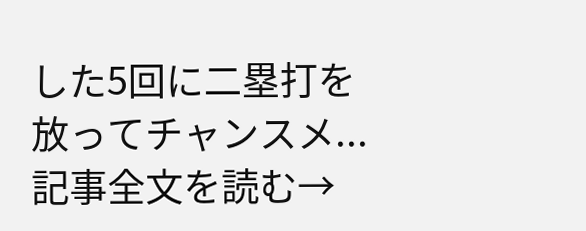した5回に二塁打を放ってチャンスメ...
記事全文を読む→